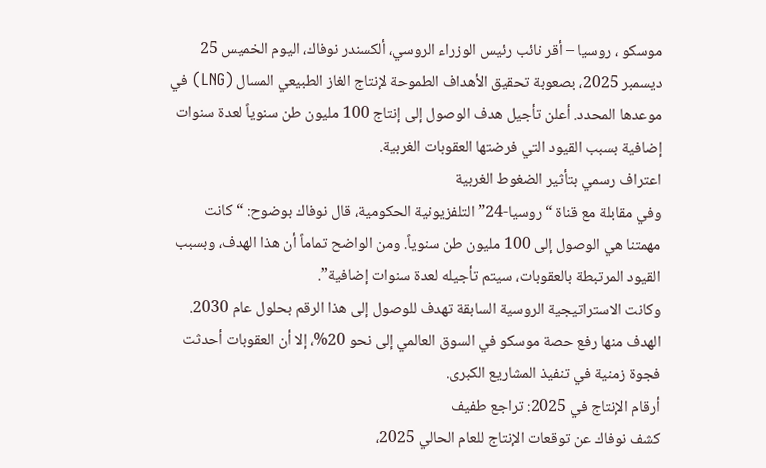موسكو ، روسيا – أقر نائب رئيس الوزراء الروسي، ألكسندر نوفاك، اليوم الخميس 25 ديسمبر 2025، بصعوبة تحقيق الأهداف الطموحة لإنتاج الغاز الطبيعي المسال (LNG) في موعدها المحدد. أعلن تأجيل هدف الوصول إلى إنتاج 100 مليون طن سنوياً لعدة سنوات إضافية بسبب القيود التي فرضتها العقوبات الغربية.
اعتراف رسمي بتأثير الضغوط الغربية
وفي مقابلة مع قناة “روسيا-24” التلفزيونية الحكومية، قال نوفاك بوضوح: “كانت مهمتنا هي الوصول إلى 100 مليون طن سنوياً. ومن الواضح تماماً أن هذا الهدف، وبسبب القيود المرتبطة بالعقوبات، سيتم تأجيله لعدة سنوات إضافية”.
وكانت الاستراتيجية الروسية السابقة تهدف للوصول إلى هذا الرقم بحلول عام 2030. الهدف منها رفع حصة موسكو في السوق العالمي إلى نحو 20%، إلا أن العقوبات أحدثت فجوة زمنية في تنفيذ المشاريع الكبرى.
أرقام الإنتاج في 2025: تراجع طفيف
كشف نوفاك عن توقعات الإنتاج للعام الحالي 2025،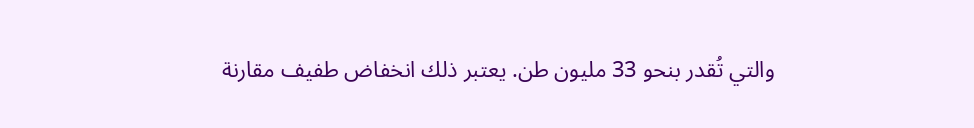والتي تُقدر بنحو 33 مليون طن. يعتبر ذلك انخفاض طفيف مقارنة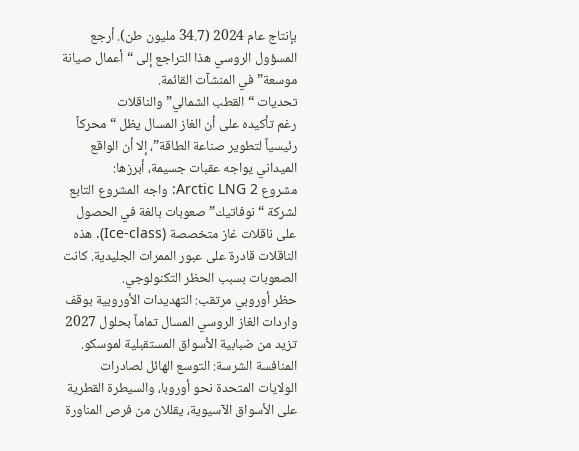بإنتاج عام 2024 (34.7 مليون طن). أرجع المسؤول الروسي هذا التراجع إلى “أعمال صيانة موسعة” في المنشآت القائمة.
تحديات “القطب الشمالي” والناقلات
رغم تأكيده على أن الغاز المسال يظل “محركاً رئيسياً لتطوير صناعة الطاقة”، إلا أن الواقع الميداني يواجه عقبات جسيمة، أبرزها:
مشروع Arctic LNG 2: واجه المشروع التابع لشركة “نوفاتيك” صعوبات بالغة في الحصول على ناقلات غاز متخصصة (Ice-class). هذه الناقلات قادرة على عبور الممرات الجليدية. كانت الصعوبات بسبب الحظر التكنولوجي.
حظر أوروبي مرتقب: التهديدات الأوروبية بوقف واردات الغاز الروسي المسال تماماً بحلول 2027 تزيد من ضبابية الأسواق المستقبلية لموسكو.
المنافسة الشرسة: التوسع الهائل لصادرات الولايات المتحدة نحو أوروبا، والسيطرة القطرية على الأسواق الآسيوية، يقللان من فرص المناورة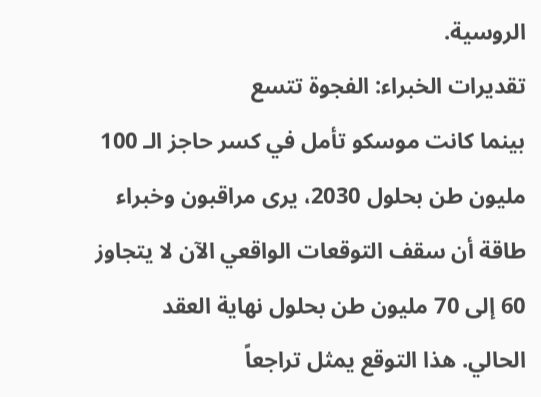الروسية.
تقديرات الخبراء: الفجوة تتسع
بينما كانت موسكو تأمل في كسر حاجز الـ 100 مليون طن بحلول 2030، يرى مراقبون وخبراء طاقة أن سقف التوقعات الواقعي الآن لا يتجاوز 60 إلى 70 مليون طن بحلول نهاية العقد الحالي. هذا التوقع يمثل تراجعاً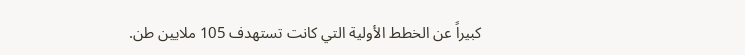كبيراً عن الخطط الأولية التي كانت تستهدف 105 ملايين طن.